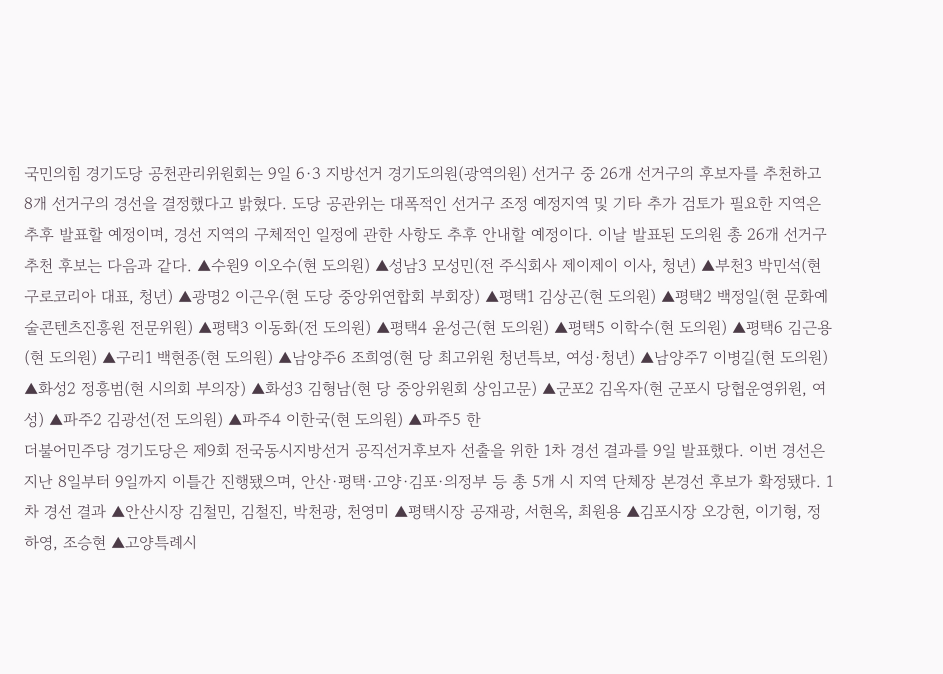국민의힘 경기도당 공천관리위원회는 9일 6·3 지방선거 경기도의원(광역의원) 선거구 중 26개 선거구의 후보자를 추천하고 8개 선거구의 경선을 결정했다고 밝혔다. 도당 공관위는 대폭적인 선거구 조정 예정지역 및 기타 추가 검토가 필요한 지역은 추후 발표할 예정이며, 경선 지역의 구체적인 일정에 관한 사항도 추후 안내할 예정이다. 이날 발표된 도의원 총 26개 선거구 추천 후보는 다음과 같다. ▲수원9 이오수(현 도의원) ▲성남3 모성민(전 주식회사 제이제이 이사, 청년) ▲부천3 박민석(현 구로코리아 대표, 청년) ▲광명2 이근우(현 도당 중앙위연합회 부회장) ▲평택1 김상곤(현 도의원) ▲평택2 백정일(현 문화예술콘텐츠진흥원 전문위원) ▲평택3 이동화(전 도의원) ▲평택4 윤성근(현 도의원) ▲평택5 이학수(현 도의원) ▲평택6 김근용(현 도의원) ▲구리1 백현종(현 도의원) ▲남양주6 조희영(현 당 최고위원 청년특보, 여성·청년) ▲남양주7 이병길(현 도의원) ▲화성2 정흥범(현 시의회 부의장) ▲화성3 김형남(현 당 중앙위원회 상임고문) ▲군포2 김옥자(현 군포시 당협운영위원, 여성) ▲파주2 김광선(전 도의원) ▲파주4 이한국(현 도의원) ▲파주5 한
더불어민주당 경기도당은 제9회 전국동시지방선거 공직선거후보자 선출을 위한 1차 경선 결과를 9일 발표했다. 이번 경선은 지난 8일부터 9일까지 이틀간 진행됐으며, 안산·평택·고양·김포·의정부 등 총 5개 시 지역 단체장 본경선 후보가 확정됐다. 1차 경선 결과 ▲안산시장 김철민, 김철진, 박천광, 천영미 ▲평택시장 공재광, 서현옥, 최원용 ▲김포시장 오강현, 이기형, 정하영, 조승현 ▲고양특례시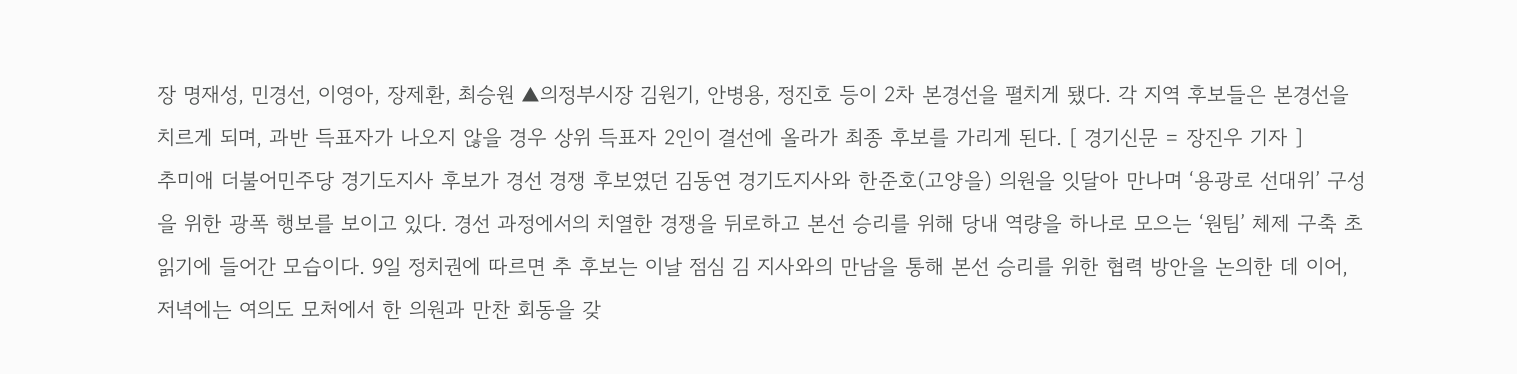장 명재성, 민경선, 이영아, 장제환, 최승원 ▲의정부시장 김원기, 안병용, 정진호 등이 2차 본경선을 펼치게 됐다. 각 지역 후보들은 본경선을 치르게 되며, 과반 득표자가 나오지 않을 경우 상위 득표자 2인이 결선에 올라가 최종 후보를 가리게 된다. [ 경기신문 = 장진우 기자 ]
추미애 더불어민주당 경기도지사 후보가 경선 경쟁 후보였던 김동연 경기도지사와 한준호(고양을) 의원을 잇달아 만나며 ‘용광로 선대위’ 구성을 위한 광폭 행보를 보이고 있다. 경선 과정에서의 치열한 경쟁을 뒤로하고 본선 승리를 위해 당내 역량을 하나로 모으는 ‘원팀’ 체제 구축 초읽기에 들어간 모습이다. 9일 정치권에 따르면 추 후보는 이날 점심 김 지사와의 만남을 통해 본선 승리를 위한 협력 방안을 논의한 데 이어, 저녁에는 여의도 모처에서 한 의원과 만찬 회동을 갖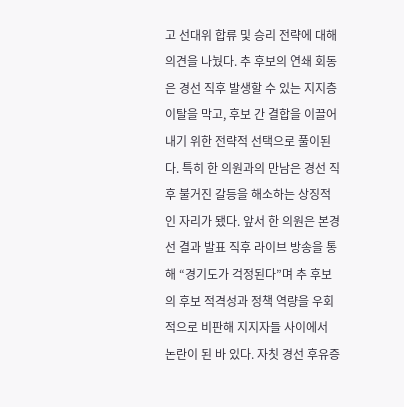고 선대위 합류 및 승리 전략에 대해 의견을 나눴다. 추 후보의 연쇄 회동은 경선 직후 발생할 수 있는 지지층 이탈을 막고, 후보 간 결합을 이끌어내기 위한 전략적 선택으로 풀이된다. 특히 한 의원과의 만남은 경선 직후 불거진 갈등을 해소하는 상징적인 자리가 됐다. 앞서 한 의원은 본경선 결과 발표 직후 라이브 방송을 통해 “경기도가 걱정된다”며 추 후보의 후보 적격성과 정책 역량을 우회적으로 비판해 지지자들 사이에서 논란이 된 바 있다. 자칫 경선 후유증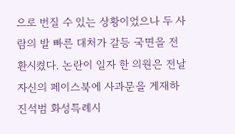으로 번질 수 있는 상황이었으나 두 사람의 발 빠른 대처가 갈등 국면을 전환시켰다. 논란이 일자 한 의원은 전날 자신의 페이스북에 사과문을 게재하
진석범 화성특례시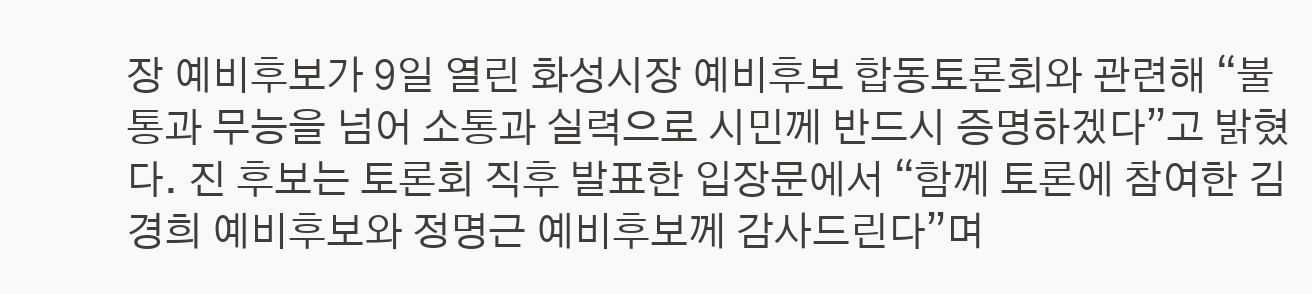장 예비후보가 9일 열린 화성시장 예비후보 합동토론회와 관련해 “불통과 무능을 넘어 소통과 실력으로 시민께 반드시 증명하겠다”고 밝혔다. 진 후보는 토론회 직후 발표한 입장문에서 “함께 토론에 참여한 김경희 예비후보와 정명근 예비후보께 감사드린다”며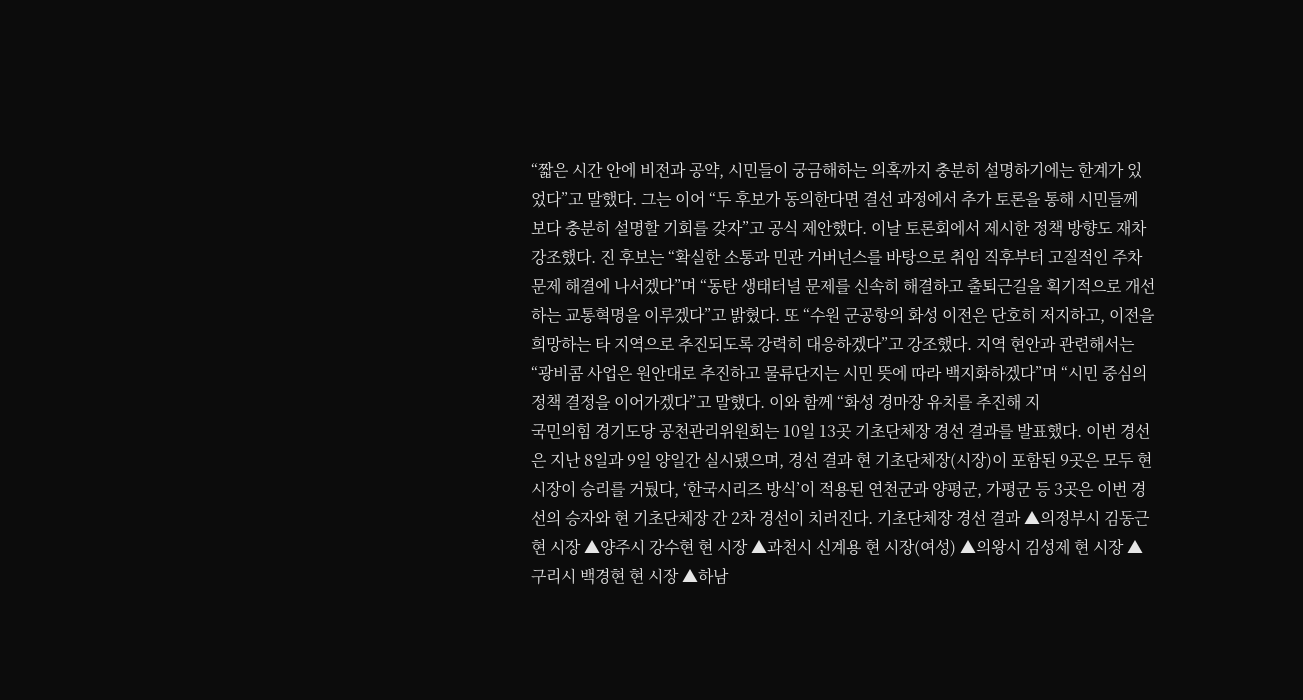“짧은 시간 안에 비전과 공약, 시민들이 궁금해하는 의혹까지 충분히 설명하기에는 한계가 있었다”고 말했다. 그는 이어 “두 후보가 동의한다면 결선 과정에서 추가 토론을 통해 시민들께 보다 충분히 설명할 기회를 갖자”고 공식 제안했다. 이날 토론회에서 제시한 정책 방향도 재차 강조했다. 진 후보는 “확실한 소통과 민관 거버넌스를 바탕으로 취임 직후부터 고질적인 주차 문제 해결에 나서겠다”며 “동탄 생태터널 문제를 신속히 해결하고 출퇴근길을 획기적으로 개선하는 교통혁명을 이루겠다”고 밝혔다. 또 “수원 군공항의 화성 이전은 단호히 저지하고, 이전을 희망하는 타 지역으로 추진되도록 강력히 대응하겠다”고 강조했다. 지역 현안과 관련해서는 “광비콤 사업은 원안대로 추진하고 물류단지는 시민 뜻에 따라 백지화하겠다”며 “시민 중심의 정책 결정을 이어가겠다”고 말했다. 이와 함께 “화성 경마장 유치를 추진해 지
국민의힘 경기도당 공천관리위원회는 10일 13곳 기초단체장 경선 결과를 발표했다. 이번 경선은 지난 8일과 9일 양일간 실시됐으며, 경선 결과 현 기초단체장(시장)이 포함된 9곳은 모두 현 시장이 승리를 거뒀다, ‘한국시리즈 방식’이 적용된 연천군과 양평군, 가평군 등 3곳은 이번 경선의 승자와 현 기초단체장 간 2차 경선이 치러진다. 기초단체장 경선 결과 ▲의정부시 김동근 현 시장 ▲양주시 강수현 현 시장 ▲과천시 신계용 현 시장(여성) ▲의왕시 김성제 현 시장 ▲구리시 백경현 현 시장 ▲하남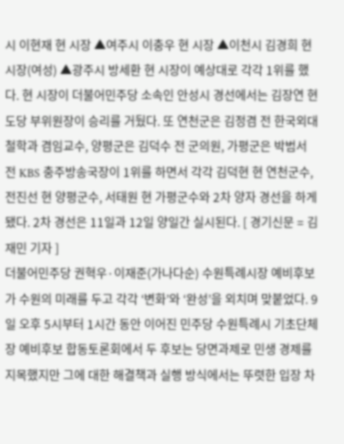시 이현재 현 시장 ▲여주시 이충우 현 시장 ▲이천시 김경희 현 시장(여성) ▲광주시 방세환 현 시장이 예상대로 각각 1위를 했다. 현 시장이 더불어민주당 소속인 안성시 경선에서는 김장연 현 도당 부위원장이 승리를 거뒀다. 또 연천군은 김정겸 전 한국외대 철학과 겸임교수, 양평군은 김덕수 전 군의원, 가평군은 박범서 전 KBS 충주방송국장이 1위를 하면서 각각 김덕현 현 연천군수, 전진선 현 양평군수, 서태원 현 가평군수와 2차 양자 경선을 하게 됐다. 2차 경선은 11일과 12일 양일간 실시된다. [ 경기신문 = 김재민 기자 ]
더불어민주당 권혁우·이재준(가나다순) 수원특례시장 예비후보가 수원의 미래를 두고 각각 ‘변화’와 ‘완성’을 외치며 맞붙었다. 9일 오후 5시부터 1시간 동안 이어진 민주당 수원특례시 기초단체장 예비후보 합동토론회에서 두 후보는 당면과제로 민생 경제를 지목했지만 그에 대한 해결책과 실행 방식에서는 뚜렷한 입장 차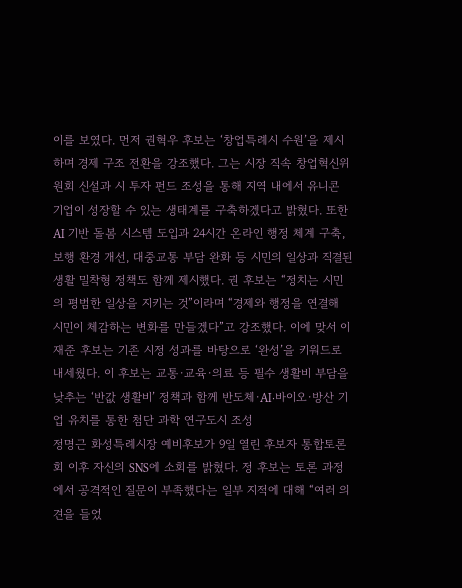이를 보였다. 먼저 권혁우 후보는 ‘창업특례시 수원’을 제시하며 경제 구조 전환을 강조했다. 그는 시장 직속 창업혁신위원회 신설과 시 투자 펀드 조성을 통해 지역 내에서 유니콘 기업이 성장할 수 있는 생태계를 구축하겠다고 밝혔다. 또한 AI 기반 돌봄 시스템 도입과 24시간 온라인 행정 체계 구축, 보행 환경 개선, 대중교통 부담 완화 등 시민의 일상과 직결된 생활 밀착형 정책도 함께 제시했다. 권 후보는 “정치는 시민의 평범한 일상을 지키는 것”이라며 “경제와 행정을 연결해 시민이 체감하는 변화를 만들겠다”고 강조했다. 이에 맞서 이재준 후보는 기존 시정 성과를 바탕으로 ‘완성’을 키워드로 내세웠다. 이 후보는 교통·교육·의료 등 필수 생활비 부담을 낮추는 ‘반값 생활비’ 정책과 함께 반도체·AI·바이오·방산 기업 유치를 통한 첨단 과학 연구도시 조성
정명근 화성특례시장 예비후보가 9일 열린 후보자 통합토론회 이후 자신의 SNS에 소회를 밝혔다. 정 후보는 토론 과정에서 공격적인 질문이 부족했다는 일부 지적에 대해 “여러 의견을 들었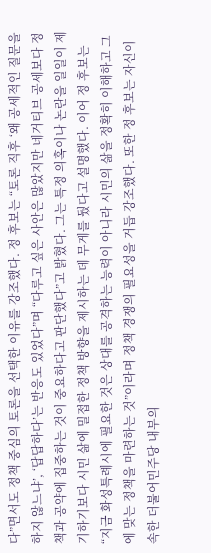다”면서도 정책 중심의 토론을 선택한 이유를 강조했다. 정 후보는 “토론 직후 ‘왜 공세적인 질문을 하지 않느냐’, ‘답답하다’는 반응도 있었다”며 “다루고 싶은 사안은 많았지만 네거티브 공세보다 정책과 공약에 집중하는 것이 중요하다고 판단했다”고 밝혔다. 그는 특정 의혹이나 논란을 일일이 제기하기보다 시민 삶에 밀접한 정책 방향을 제시하는 데 무게를 뒀다고 설명했다. 이어 정 후보는 “지금 화성특례시에 필요한 것은 상대를 공격하는 능력이 아니라 시민의 삶을 정확히 이해하고 그에 맞는 정책을 마련하는 것”이라며 정책 경쟁의 필요성을 거듭 강조했다. 또한 정 후보는 자신이 속한 더불어민주당 내부의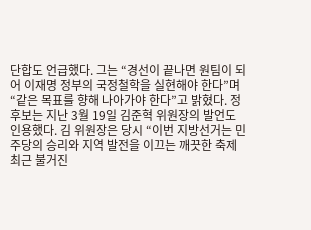단합도 언급했다. 그는 “경선이 끝나면 원팀이 되어 이재명 정부의 국정철학을 실현해야 한다”며 “같은 목표를 향해 나아가야 한다”고 밝혔다. 정 후보는 지난 3월 19일 김준혁 위원장의 발언도 인용했다. 김 위원장은 당시 “이번 지방선거는 민주당의 승리와 지역 발전을 이끄는 깨끗한 축제
최근 불거진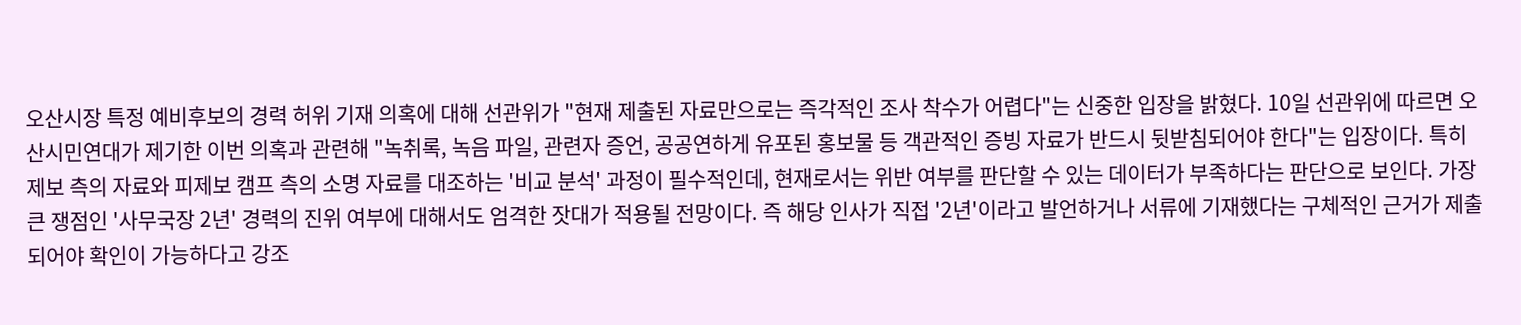오산시장 특정 예비후보의 경력 허위 기재 의혹에 대해 선관위가 "현재 제출된 자료만으로는 즉각적인 조사 착수가 어렵다"는 신중한 입장을 밝혔다. 10일 선관위에 따르면 오산시민연대가 제기한 이번 의혹과 관련해 "녹취록, 녹음 파일, 관련자 증언, 공공연하게 유포된 홍보물 등 객관적인 증빙 자료가 반드시 뒷받침되어야 한다"는 입장이다. 특히 제보 측의 자료와 피제보 캠프 측의 소명 자료를 대조하는 '비교 분석' 과정이 필수적인데, 현재로서는 위반 여부를 판단할 수 있는 데이터가 부족하다는 판단으로 보인다. 가장 큰 쟁점인 '사무국장 2년' 경력의 진위 여부에 대해서도 엄격한 잣대가 적용될 전망이다. 즉 해당 인사가 직접 '2년'이라고 발언하거나 서류에 기재했다는 구체적인 근거가 제출되어야 확인이 가능하다고 강조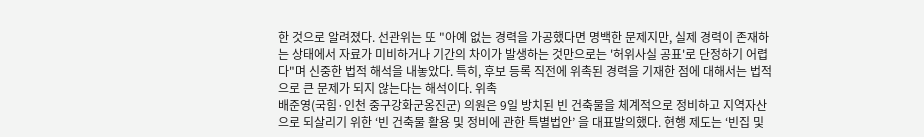한 것으로 알려졌다. 선관위는 또 "아예 없는 경력을 가공했다면 명백한 문제지만, 실제 경력이 존재하는 상태에서 자료가 미비하거나 기간의 차이가 발생하는 것만으로는 '허위사실 공표'로 단정하기 어렵다"며 신중한 법적 해석을 내놓았다. 특히, 후보 등록 직전에 위촉된 경력을 기재한 점에 대해서는 법적으로 큰 문제가 되지 않는다는 해석이다. 위촉
배준영(국힘·인천 중구강화군옹진군) 의원은 9일 방치된 빈 건축물을 체계적으로 정비하고 지역자산으로 되살리기 위한 ‘빈 건축물 활용 및 정비에 관한 특별법안’ 을 대표발의했다. 현행 제도는 ‘빈집 및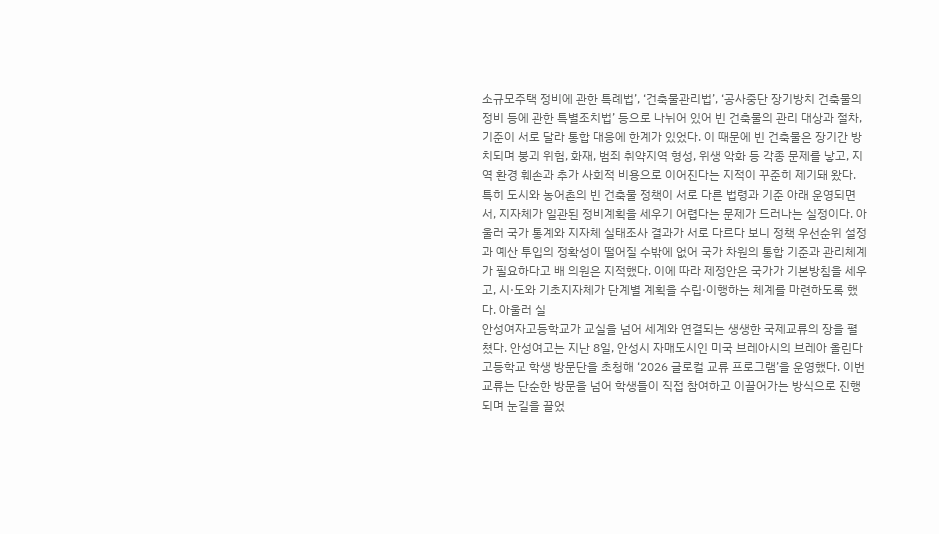소규모주택 정비에 관한 특례법’, ‘건축물관리법’, ‘공사중단 장기방치 건축물의 정비 등에 관한 특별조치법’ 등으로 나뉘어 있어 빈 건축물의 관리 대상과 절차, 기준이 서로 달라 통합 대응에 한계가 있었다. 이 때문에 빈 건축물은 장기간 방치되며 붕괴 위험, 화재, 범죄 취약지역 형성, 위생 악화 등 각종 문제를 낳고, 지역 환경 훼손과 추가 사회적 비용으로 이어진다는 지적이 꾸준히 제기돼 왔다. 특히 도시와 농어촌의 빈 건축물 정책이 서로 다른 법령과 기준 아래 운영되면서, 지자체가 일관된 정비계획을 세우기 어렵다는 문제가 드러나는 실정이다. 아울러 국가 통계와 지자체 실태조사 결과가 서로 다르다 보니 정책 우선순위 설정과 예산 투입의 정확성이 떨어질 수밖에 없어 국가 차원의 통합 기준과 관리체계가 필요하다고 배 의원은 지적했다. 이에 따라 제정안은 국가가 기본방침을 세우고, 시·도와 기초지자체가 단계별 계획을 수립·이행하는 체계를 마련하도록 했다. 아울러 실
안성여자고등학교가 교실을 넘어 세계와 연결되는 생생한 국제교류의 장을 펼쳤다. 안성여고는 지난 8일, 안성시 자매도시인 미국 브레아시의 브레아 올린다 고등학교 학생 방문단을 초청해 ‘2026 글로컬 교류 프로그램’을 운영했다. 이번 교류는 단순한 방문을 넘어 학생들이 직접 참여하고 이끌어가는 방식으로 진행되며 눈길을 끌었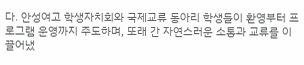다. 안성여고 학생자치회와 국제교류 동아리 학생들이 환영부터 프로그램 운영까지 주도하며, 또래 간 자연스러운 소통과 교류를 이끌어냈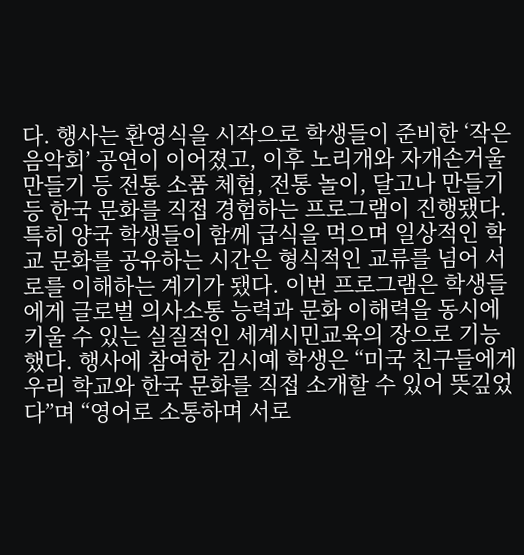다. 행사는 환영식을 시작으로 학생들이 준비한 ‘작은 음악회’ 공연이 이어졌고, 이후 노리개와 자개손거울 만들기 등 전통 소품 체험, 전통 놀이, 달고나 만들기 등 한국 문화를 직접 경험하는 프로그램이 진행됐다. 특히 양국 학생들이 함께 급식을 먹으며 일상적인 학교 문화를 공유하는 시간은 형식적인 교류를 넘어 서로를 이해하는 계기가 됐다. 이번 프로그램은 학생들에게 글로벌 의사소통 능력과 문화 이해력을 동시에 키울 수 있는 실질적인 세계시민교육의 장으로 기능했다. 행사에 참여한 김시예 학생은 “미국 친구들에게 우리 학교와 한국 문화를 직접 소개할 수 있어 뜻깊었다”며 “영어로 소통하며 서로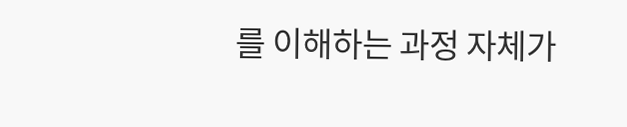를 이해하는 과정 자체가